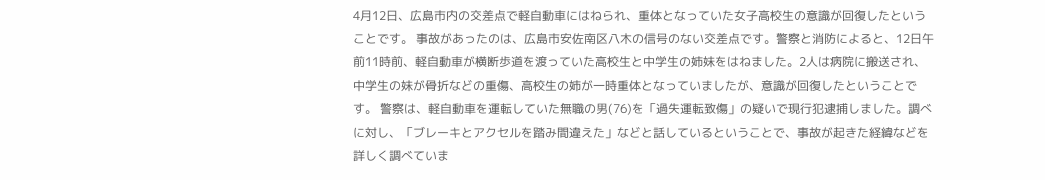4月12日、広島市内の交差点で軽自動車にはねられ、重体となっていた女子高校生の意識が回復したということです。 事故があったのは、広島市安佐南区八木の信号のない交差点です。警察と消防によると、12日午前11時前、軽自動車が横断歩道を渡っていた高校生と中学生の姉妹をはねました。2人は病院に搬送され、中学生の妹が骨折などの重傷、高校生の姉が一時重体となっていましたが、意識が回復したということです。 警察は、軽自動車を運転していた無職の男(76)を「過失運転致傷」の疑いで現行犯逮捕しました。調べに対し、「ブレーキとアクセルを踏み間違えた」などと話しているということで、事故が起きた経緯などを詳しく調べていま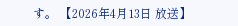す。 【2026年4月13日 放送】